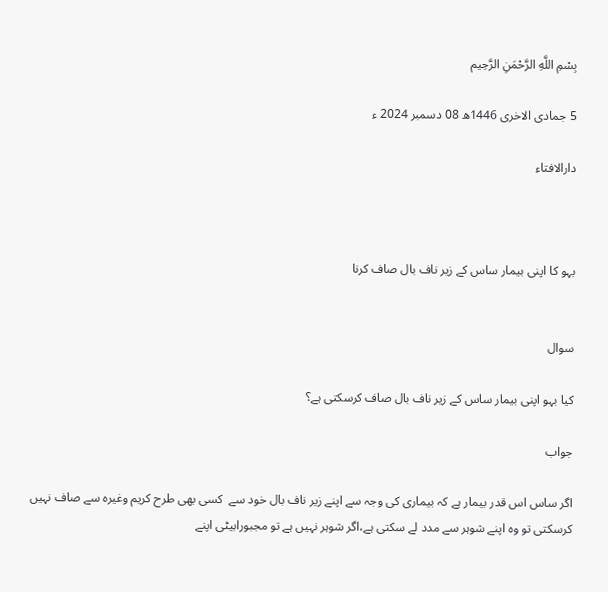بِسْمِ اللَّهِ الرَّحْمَنِ الرَّحِيم

5 جمادى الاخرى 1446ھ 08 دسمبر 2024 ء

دارالافتاء



بہو کا اپنی بیمار ساس کے زیر ناف بال صاف کرنا


سوال

کیا بہو اپنی بیمار ساس کے زیر ناف بال صاف کرسکتی ہے؟

جواب

اگر ساس اس قدر بیمار ہے کہ بیماری کی وجہ سے اپنے زیر ناف بال خود سے  کسی بھی طرح کریم وغیرہ سے صاف نہیں کرسکتی تو وہ اپنے شوہر سے مدد لے سکتی ہے،اگر شوہر نہیں ہے تو مجبورابیٹی اپنے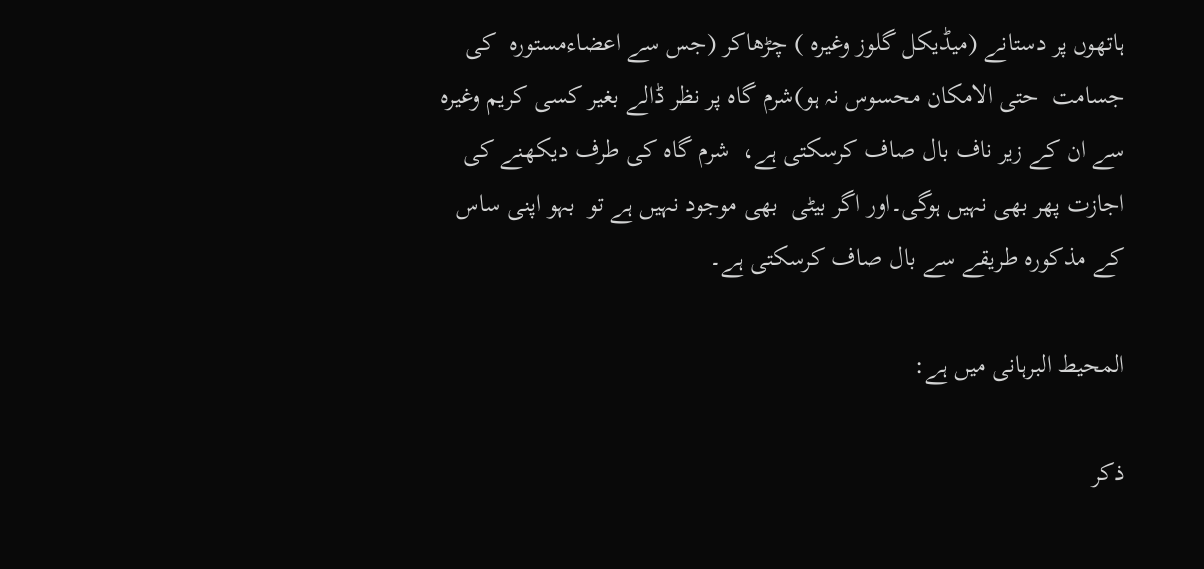ہاتھوں پر دستانے (میڈیکل گلوز وغیرہ ) چڑھاکر (جس سے اعضاءمستورہ  کی جسامت  حتی الامکان محسوس نہ ہو)شرم گاہ پر نظر ڈالے بغیر کسی کریم وغیرہ سے ان کے زیر ناف بال صاف کرسکتی ہے،  شرم گاہ کی طرف دیکھنے کی اجازت پھر بھی نہیں ہوگی۔اور اگر بیٹی  بھی موجود نہیں ہے تو  بہو اپنی ساس  کے مذکورہ طریقے سے بال صاف کرسکتی ہے۔

المحیط البرہانی میں ہے:

ذكر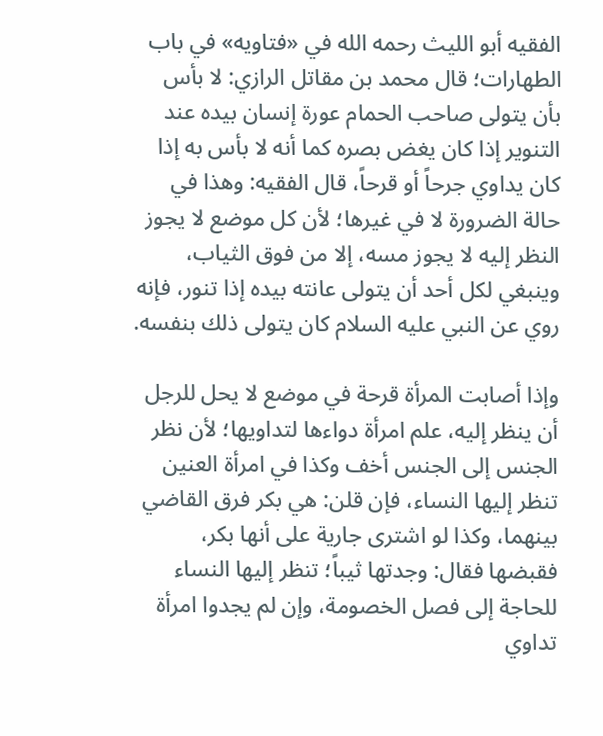الفقيه أبو الليث رحمه الله في «فتاويه» في باب الطهارات؛ قال محمد بن مقاتل الرازي: لا بأس بأن يتولى صاحب الحمام عورة إنسان بيده عند التنوير إذا كان يغض بصره كما أنه لا بأس به إذا كان يداوي جرحاً أو قرحاً، قال الفقيه: وهذا في حالة الضرورة لا في غيرها؛ لأن كل موضع لا يجوز النظر إليه لا يجوز مسه، إلا من فوق الثياب، وينبغي لكل أحد أن يتولى عانته بيده إذا تنور، فإنه روي عن النبي عليه السلام كان يتولى ذلك بنفسه.

وإذا أصابت المرأة قرحة في موضع لا يحل للرجل أن ينظر إليه، علم امرأة دواءها لتداويها؛ لأن نظر الجنس إلى الجنس أخف وكذا في امرأة العنين تنظر إليها النساء، فإن قلن: هي بكر فرق القاضي بينهما، وكذا لو اشترى جارية على أنها بكر، فقبضها فقال: وجدتها ثيباً؛ تنظر إليها النساء للحاجة إلى فصل الخصومة، وإن لم يجدوا امرأة تداوي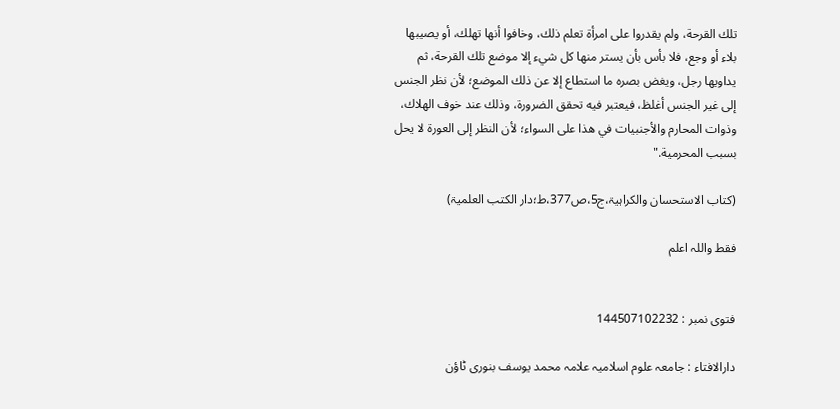تلك القرحة، ولم يقدروا على امرأة تعلم ذلك، وخافوا أنها تهلك، أو يصيبها بلاء أو وجع، فلا بأس بأن يستر منها كل شيء إلا موضع تلك القرحة، ثم يداويها رجل، ويغض بصره ما استطاع إلا عن ذلك الموضع؛ لأن نظر الجنس إلى غير الجنس أغلظ، فيعتبر فيه تحقق الضرورة، وذلك عند خوف الهلاك، وذوات المحارم والأجنبيات في هذا على السواء؛ لأن النظر إلى العورة لا يحل بسبب المحرمية."

(کتاب الاستحسان والکراہیۃ،ج5،ص377،ط؛دار الکتب العلمیۃ)

فقط واللہ اعلم


فتوی نمبر : 144507102232

دارالافتاء : جامعہ علوم اسلامیہ علامہ محمد یوسف بنوری ٹاؤن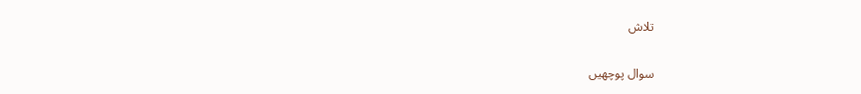تلاش

سوال پوچھیں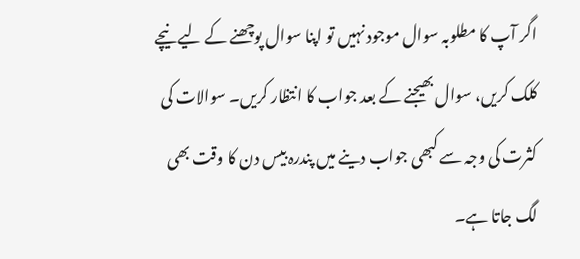اگر آپ کا مطلوبہ سوال موجود نہیں تو اپنا سوال پوچھنے کے لیے نیچے کلک کریں، سوال بھیجنے کے بعد جواب کا انتظار کریں۔ سوالات کی کثرت کی وجہ سے کبھی جواب دینے میں پندرہ بیس دن کا وقت بھی لگ جاتا ہے۔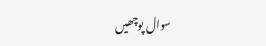سوال پوچھیں